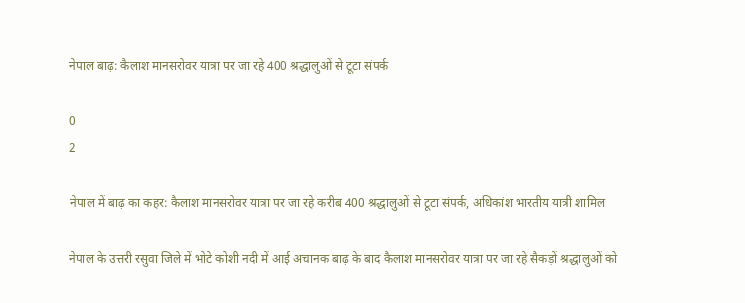नेपाल बाढ़: कैलाश मानसरोवर यात्रा पर जा रहे 400 श्रद्धालुओं से टूटा संपर्क

0
2

नेपाल में बाढ़ का कहर: कैलाश मानसरोवर यात्रा पर जा रहे करीब 400 श्रद्धालुओं से टूटा संपर्क, अधिकांश भारतीय यात्री शामिल

नेपाल के उत्तरी रसुवा जिले में भोटे कोशी नदी में आई अचानक बाढ़ के बाद कैलाश मानसरोवर यात्रा पर जा रहे सैकड़ों श्रद्धालुओं को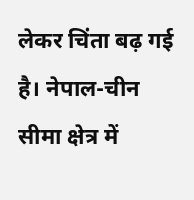लेकर चिंता बढ़ गई है। नेपाल-चीन सीमा क्षेत्र में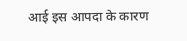आई इस आपदा के कारण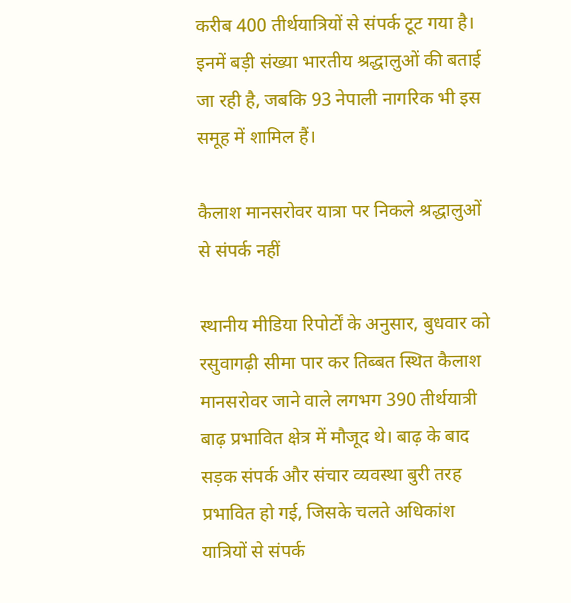करीब 400 तीर्थयात्रियों से संपर्क टूट गया है। इनमें बड़ी संख्या भारतीय श्रद्धालुओं की बताई जा रही है, जबकि 93 नेपाली नागरिक भी इस समूह में शामिल हैं।

कैलाश मानसरोवर यात्रा पर निकले श्रद्धालुओं से संपर्क नहीं

स्थानीय मीडिया रिपोर्टों के अनुसार, बुधवार को रसुवागढ़ी सीमा पार कर तिब्बत स्थित कैलाश मानसरोवर जाने वाले लगभग 390 तीर्थयात्री बाढ़ प्रभावित क्षेत्र में मौजूद थे। बाढ़ के बाद सड़क संपर्क और संचार व्यवस्था बुरी तरह प्रभावित हो गई, जिसके चलते अधिकांश यात्रियों से संपर्क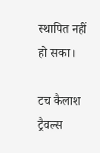स्थापित नहीं हो सका।

टच कैलाश ट्रैवल्स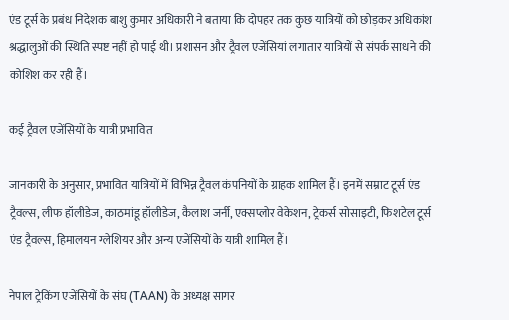एंड टूर्स के प्रबंध निदेशक बाशु कुमार अधिकारी ने बताया कि दोपहर तक कुछ यात्रियों को छोड़कर अधिकांश श्रद्धालुओं की स्थिति स्पष्ट नहीं हो पाई थी। प्रशासन और ट्रैवल एजेंसियां लगातार यात्रियों से संपर्क साधने की कोशिश कर रही हैं।

कई ट्रैवल एजेंसियों के यात्री प्रभावित

जानकारी के अनुसार, प्रभावित यात्रियों में विभिन्न ट्रैवल कंपनियों के ग्राहक शामिल हैं। इनमें सम्राट टूर्स एंड ट्रैवल्स, लीफ हॉलीडेज, काठमांडू हॉलीडेज, कैलाश जर्नी, एक्सप्लोर वेकेशन, ट्रेकर्स सोसाइटी, फिशटेल टूर्स एंड ट्रैवल्स, हिमालयन ग्लेशियर और अन्य एजेंसियों के यात्री शामिल हैं।

नेपाल ट्रेकिंग एजेंसियों के संघ (TAAN) के अध्यक्ष सागर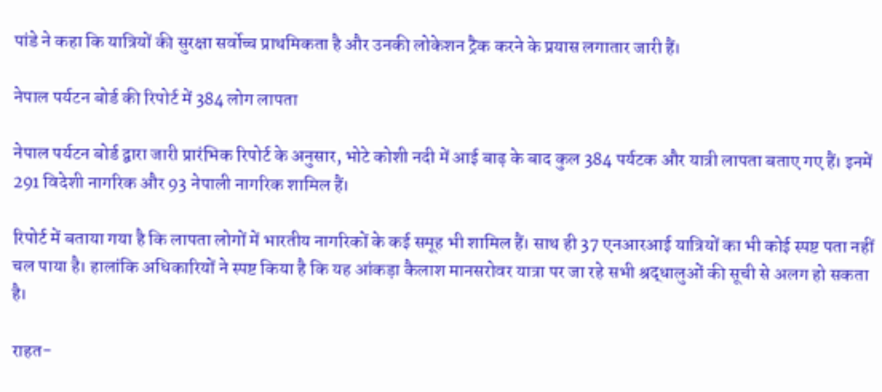पांडे ने कहा कि यात्रियों की सुरक्षा सर्वोच्च प्राथमिकता है और उनकी लोकेशन ट्रैक करने के प्रयास लगातार जारी हैं।

नेपाल पर्यटन बोर्ड की रिपोर्ट में 384 लोग लापता

नेपाल पर्यटन बोर्ड द्वारा जारी प्रारंभिक रिपोर्ट के अनुसार, भोटे कोशी नदी में आई बाढ़ के बाद कुल 384 पर्यटक और यात्री लापता बताए गए हैं। इनमें 291 विदेशी नागरिक और 93 नेपाली नागरिक शामिल हैं।

रिपोर्ट में बताया गया है कि लापता लोगों में भारतीय नागरिकों के कई समूह भी शामिल हैं। साथ ही 37 एनआरआई यात्रियों का भी कोई स्पष्ट पता नहीं चल पाया है। हालांकि अधिकारियों ने स्पष्ट किया है कि यह आंकड़ा कैलाश मानसरोवर यात्रा पर जा रहे सभी श्रद्धालुओं की सूची से अलग हो सकता है।

राहत-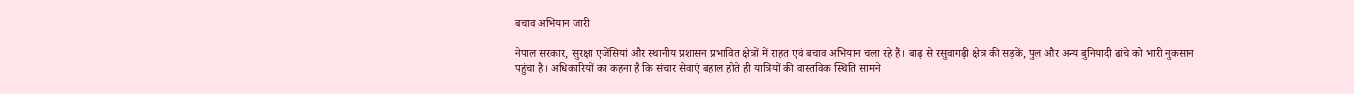बचाव अभियान जारी

नेपाल सरकार, सुरक्षा एजेंसियां और स्थानीय प्रशासन प्रभावित क्षेत्रों में राहत एवं बचाव अभियान चला रहे हैं। बाढ़ से रसुवागढ़ी क्षेत्र की सड़कें, पुल और अन्य बुनियादी ढांचे को भारी नुकसान पहुंचा है। अधिकारियों का कहना है कि संचार सेवाएं बहाल होते ही यात्रियों की वास्तविक स्थिति सामने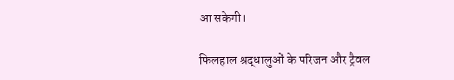आ सकेगी।

फिलहाल श्रद्धालुओं के परिजन और ट्रैवल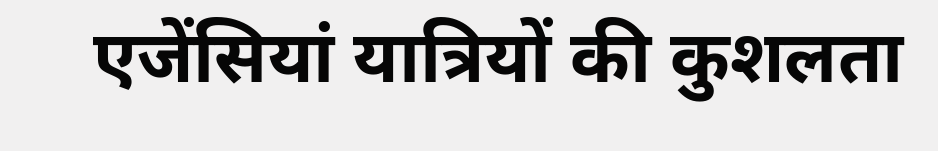एजेंसियां यात्रियों की कुशलता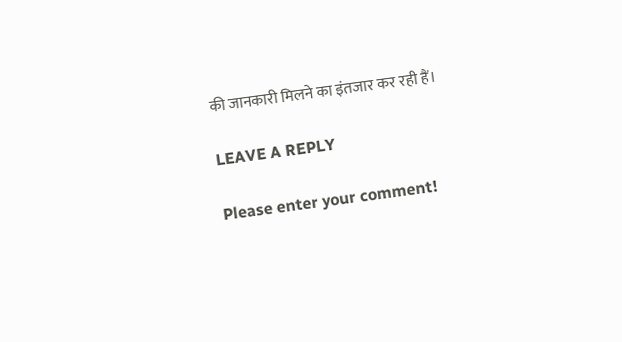की जानकारी मिलने का इंतजार कर रही हैं।

LEAVE A REPLY

Please enter your comment!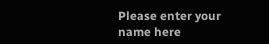Please enter your name here